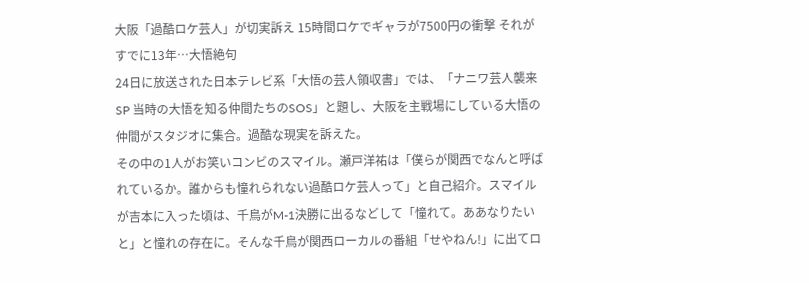大阪「過酷ロケ芸人」が切実訴え 15時間ロケでギャラが7500円の衝撃 それがすでに13年…大悟絶句
24日に放送された日本テレビ系「大悟の芸人領収書」では、「ナニワ芸人襲来SP 当時の大悟を知る仲間たちのSOS」と題し、大阪を主戦場にしている大悟の仲間がスタジオに集合。過酷な現実を訴えた。
その中の1人がお笑いコンビのスマイル。瀬戸洋祐は「僕らが関西でなんと呼ばれているか。誰からも憧れられない過酷ロケ芸人って」と自己紹介。スマイルが吉本に入った頃は、千鳥がM-1決勝に出るなどして「憧れて。ああなりたいと」と憧れの存在に。そんな千鳥が関西ローカルの番組「せやねん!」に出てロ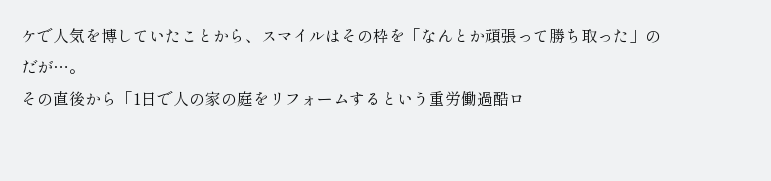ケで人気を博していたことから、スマイルはその枠を「なんとか頑張って勝ち取った」のだが…。
その直後から「1日で人の家の庭をリフォームするという重労働過酷ロ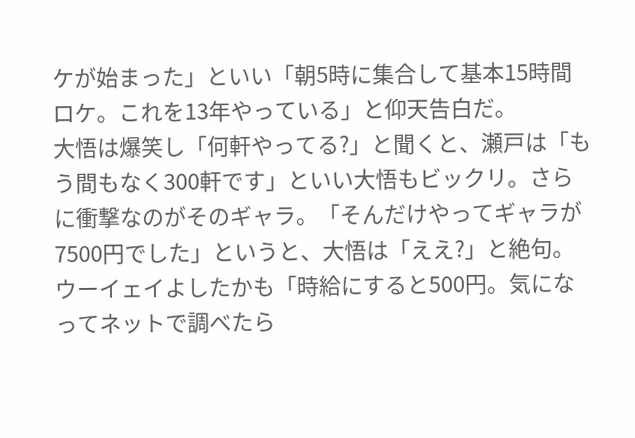ケが始まった」といい「朝5時に集合して基本15時間ロケ。これを13年やっている」と仰天告白だ。
大悟は爆笑し「何軒やってる?」と聞くと、瀬戸は「もう間もなく300軒です」といい大悟もビックリ。さらに衝撃なのがそのギャラ。「そんだけやってギャラが7500円でした」というと、大悟は「ええ?」と絶句。ウーイェイよしたかも「時給にすると500円。気になってネットで調べたら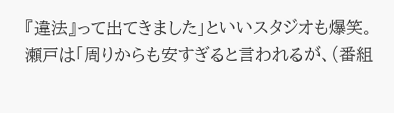『違法』って出てきました」といいスタジオも爆笑。
瀬戸は「周りからも安すぎると言われるが、(番組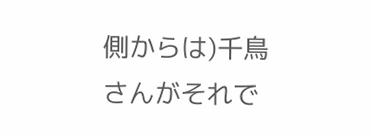側からは)千鳥さんがそれで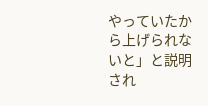やっていたから上げられないと」と説明され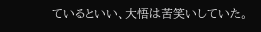ているといい、大悟は苦笑いしていた。